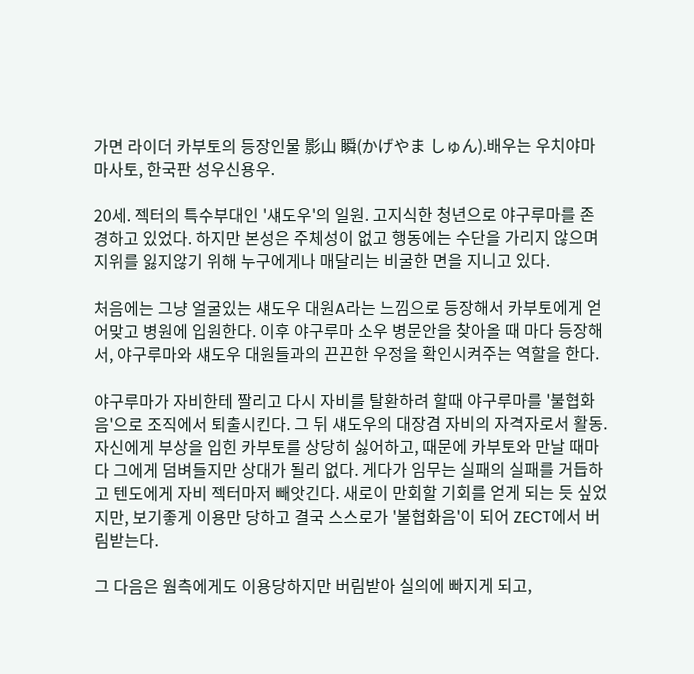가면 라이더 카부토의 등장인물 影山 瞬(かげやま しゅん).배우는 우치야마 마사토, 한국판 성우신용우.

20세. 젝터의 특수부대인 '섀도우'의 일원. 고지식한 청년으로 야구루마를 존경하고 있었다. 하지만 본성은 주체성이 없고 행동에는 수단을 가리지 않으며 지위를 잃지않기 위해 누구에게나 매달리는 비굴한 면을 지니고 있다.

처음에는 그냥 얼굴있는 섀도우 대원A라는 느낌으로 등장해서 카부토에게 얻어맞고 병원에 입원한다. 이후 야구루마 소우 병문안을 찾아올 때 마다 등장해서, 야구루마와 섀도우 대원들과의 끈끈한 우정을 확인시켜주는 역할을 한다.

야구루마가 자비한테 짤리고 다시 자비를 탈환하려 할때 야구루마를 '불협화음'으로 조직에서 퇴출시킨다. 그 뒤 섀도우의 대장겸 자비의 자격자로서 활동. 자신에게 부상을 입힌 카부토를 상당히 싫어하고, 때문에 카부토와 만날 때마다 그에게 덤벼들지만 상대가 될리 없다. 게다가 임무는 실패의 실패를 거듭하고 텐도에게 자비 젝터마저 빼앗긴다. 새로이 만회할 기회를 얻게 되는 듯 싶었지만, 보기좋게 이용만 당하고 결국 스스로가 '불협화음'이 되어 ZECT에서 버림받는다.

그 다음은 웜측에게도 이용당하지만 버림받아 실의에 빠지게 되고,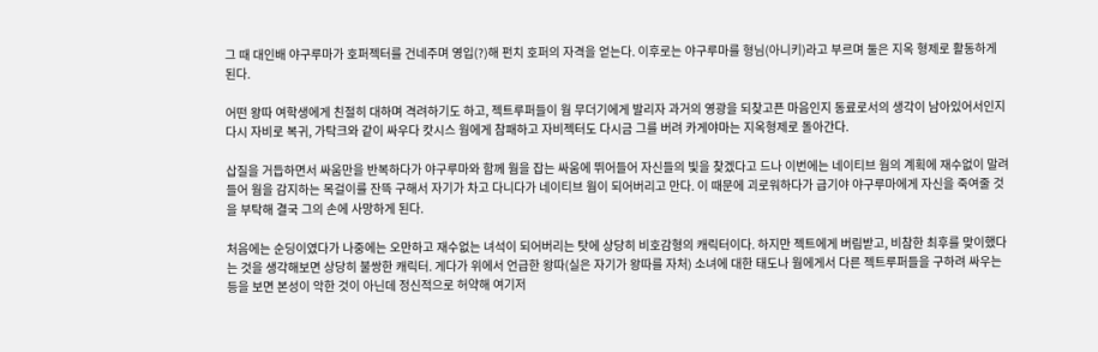그 때 대인배 야구루마가 호퍼젝터를 건네주며 영입(?)해 펀치 호퍼의 자격을 얻는다. 이후로는 야구루마를 형님(아니키)라고 부르며 둘은 지옥 형제로 활동하게 된다.

어떤 왕따 여학생에게 친절히 대하며 격려하기도 하고, 젝트루퍼들이 웜 무더기에게 발리자 과거의 영광을 되찾고픈 마음인지 동료로서의 생각이 남아있어서인지 다시 자비로 복귀, 가탁크와 같이 싸우다 캇시스 웜에게 참패하고 자비젝터도 다시금 그를 버려 카게야마는 지옥형제로 돌아간다.

삽질을 거듭하면서 싸움만을 반복하다가 야구루마와 함께 웜을 잡는 싸움에 뛰어들어 자신들의 빛을 찾겠다고 드나 이번에는 네이티브 웜의 계획에 재수없이 말려들어 웜을 감지하는 목걸이를 잔뜩 구해서 자기가 차고 다니다가 네이티브 웜이 되어버리고 만다. 이 때문에 괴로워하다가 급기야 야구루마에게 자신을 죽여줄 것을 부탁해 결국 그의 손에 사망하게 된다.

처음에는 순딩이였다가 나중에는 오만하고 재수없는 녀석이 되어버리는 탓에 상당히 비호감형의 캐릭터이다. 하지만 젝트에게 버림받고, 비참한 최후를 맞이했다는 것을 생각해보면 상당히 불쌍한 캐릭터. 게다가 위에서 언급한 왕따(실은 자기가 왕따를 자처) 소녀에 대한 태도나 웜에게서 다른 젝트루퍼들을 구하려 싸우는등을 보면 본성이 악한 것이 아닌데 정신적으로 허약해 여기저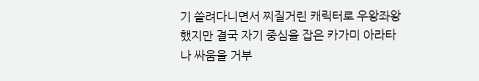기 쓸려다니면서 찌질거린 캐릭터로 우왕좌왕했지만 결국 자기 중심을 잡은 카가미 아라타나 싸움을 거부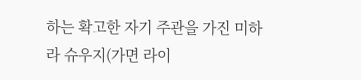하는 확고한 자기 주관을 가진 미하라 슈우지(가면 라이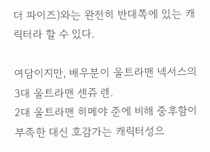더 파이즈)와는 완전히 반대쪽에 있는 캐릭터라 할 수 있다.

여담이지만, 배우분이 울트라맨 넥서스의 3대 울트라맨 센쥬 렌.
2대 울트라맨 히메야 준에 비해 중후함이 부족한 대신 호감가는 캐릭터성으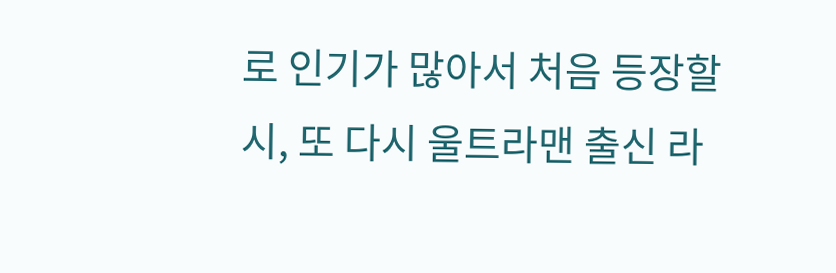로 인기가 많아서 처음 등장할시, 또 다시 울트라맨 출신 라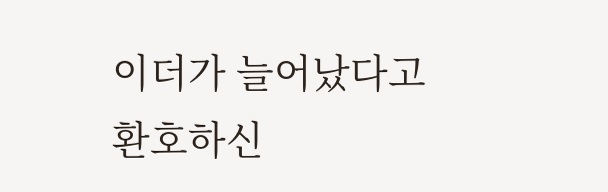이더가 늘어났다고 환호하신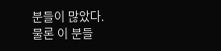분들이 많았다.
물론 이 분들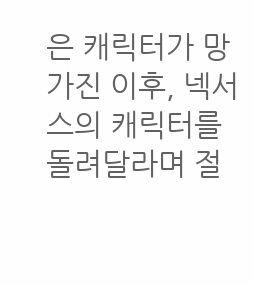은 캐릭터가 망가진 이후, 넥서스의 캐릭터를 돌려달라며 절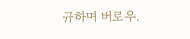규하며 버로우.